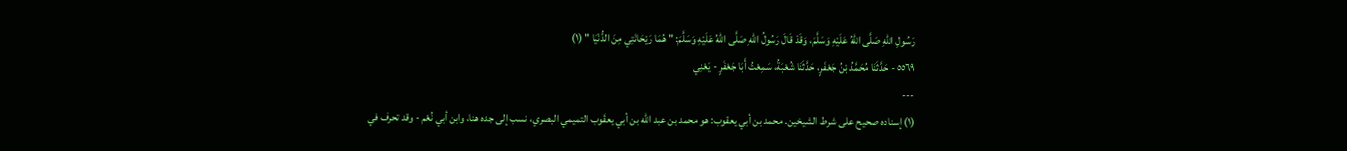رَسُولِ اللهِ صَلَّى اللهُ عَلَيْهِ وَسَلَّمَ، وَقَدْ قَالَ رَسُولُ اللهِ صَلَّى اللهُ عَلَيْهِ وَسَلَّمَ: " هُمَا رَيْحَانَتِي مِنَ الدُّنْيَا " (١)
٥٥٦٩ - حَدَّثَنَا مُحَمَّدُ بْنُ جَعْفَرٍ، حَدَّثَنَا شُعْبَةُ، سَمِعْتُ أَبَا جَعْفَرٍ - يَعْنِي
---
(١) إسناده صحيح على شرط الشيخين. محمد بن أبي يعقوب: هو محمد بن عبد الله بن أبي يعقَوب التميمي البصري، نسب إلى جده هنا، وابن أبي نُعْم - وقد تحرف في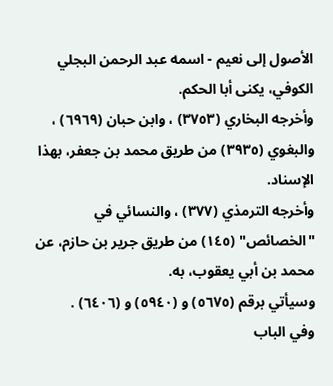الأصول إلى نعيم - اسمه عبد الرحمن البجلي الكوفي، يكنى أبا الحكم.
وأخرجه البخاري (٣٧٥٣) ، وابن حبان (٦٩٦٩) ، والبغوي (٣٩٣٥) من طريق محمد بن جعفر، بهذا الإسناد.
وأخرجه الترمذي (٣٧٧) ، والنسائي في "الخصائص" (١٤٥) من طريق جرير بن حازم، عن محمد بن أبي يعقوب، به.
وسيأتي برقم (٥٦٧٥) و (٥٩٤٠) و (٦٤٠٦) .
وفي الباب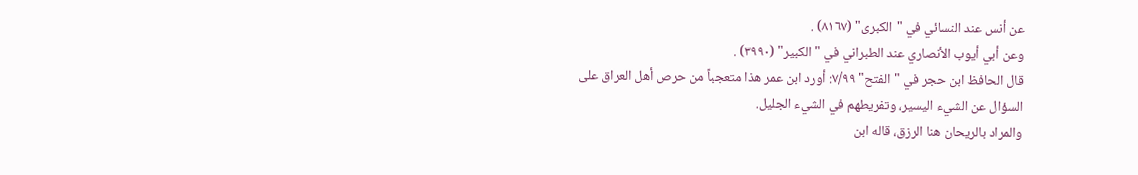عن أنس عند النسائي في "الكبرى" (٨١٦٧) .
وعن أبي أيوب الأنصاري عند الطبراني في "الكبير" (٣٩٩٠) .
قال الحافظ ابن حجر في "الفتح" ٧/٩٩: أورد ابن عمر هذا متعجباً من حرص أهل العراق على السؤال عن الشيء اليسير، وتفريطهم في الشيء الجليل.
والمراد بالريحان هنا الرزق، قاله ابن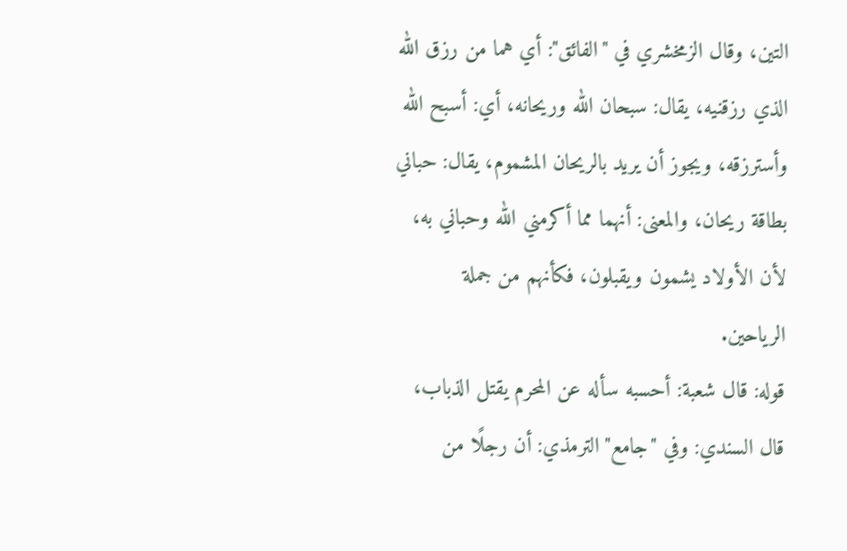التين، وقال الزمخشري في "الفائق": أي هما من رزق الله الذي رزقنيه، يقال: سبحان الله وريحانه، أي: أسبح الله وأسترزقه، ويجوز أن يريد بالريحان المشموم، يقال: حباني بطاقة ريحان، والمعنى: أنهما مما أكرمني الله وحباني به، لأن الأولاد يشمون ويقبلون، فكأنهم من جملة الرياحين.
قوله: قال شعبة: أحسبه سأله عن المحرم يقتل الذباب، قال السندي: وفي "جامع"الترمذي: أن رجلًا من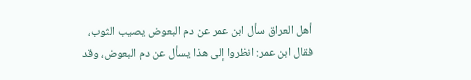أهل العراق سأل ابن عمر عن دم البعوض يصيب الثوب، فقال ابن عمر: انظروا إلى هذا يسأل عن دم البعوض، وقد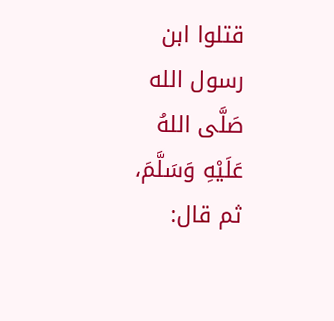قتلوا ابن رسول الله صَلَّى اللهُ عَلَيْهِ وَسَلَّمَ، ثم قال: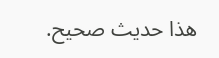هذا حديث صحيح.